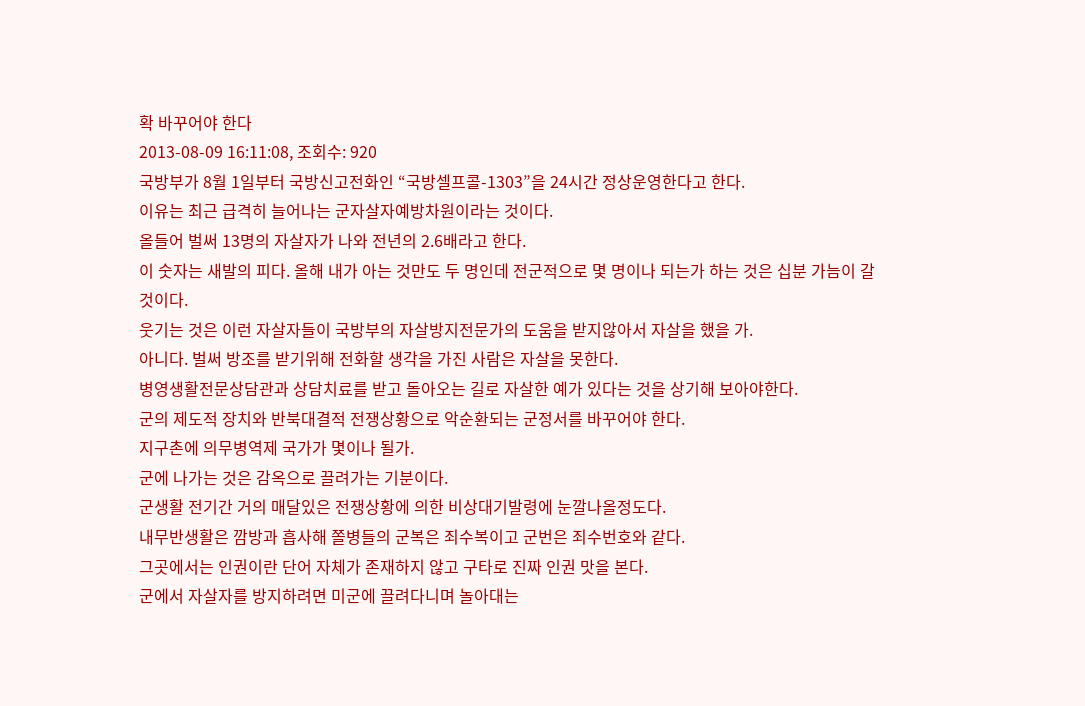확 바꾸어야 한다
2013-08-09 16:11:08, 조회수: 920
국방부가 8월 1일부터 국방신고전화인 “국방셀프콜-1303”을 24시간 정상운영한다고 한다.
이유는 최근 급격히 늘어나는 군자살자예방차원이라는 것이다.
올들어 벌써 13명의 자살자가 나와 전년의 2.6배라고 한다.
이 숫자는 새발의 피다. 올해 내가 아는 것만도 두 명인데 전군적으로 몇 명이나 되는가 하는 것은 십분 가늠이 갈 것이다.
웃기는 것은 이런 자살자들이 국방부의 자살방지전문가의 도움을 받지않아서 자살을 했을 가.
아니다. 벌써 방조를 받기위해 전화할 생각을 가진 사람은 자살을 못한다.
병영생활전문상담관과 상담치료를 받고 돌아오는 길로 자살한 예가 있다는 것을 상기해 보아야한다.
군의 제도적 장치와 반북대결적 전쟁상황으로 악순환되는 군정서를 바꾸어야 한다.
지구촌에 의무병역제 국가가 몇이나 될가.
군에 나가는 것은 감옥으로 끌려가는 기분이다.
군생활 전기간 거의 매달있은 전쟁상황에 의한 비상대기발령에 눈깔나올정도다.
내무반생활은 깜방과 흡사해 쫄병들의 군복은 죄수복이고 군번은 죄수번호와 같다.
그곳에서는 인권이란 단어 자체가 존재하지 않고 구타로 진짜 인권 맛을 본다.
군에서 자살자를 방지하려면 미군에 끌려다니며 놀아대는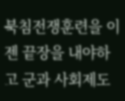북침전쟁훈련을 이젠 끝장을 내야하고 군과 사회제도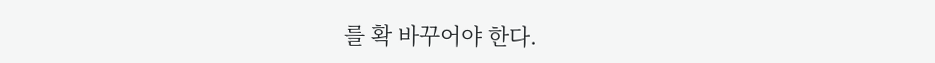를 확 바꾸어야 한다.